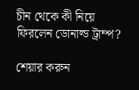চীন থেকে কী নিয়ে ফিরলেন ডোনাল্ড ট্রাম্প?

শেয়ার করুন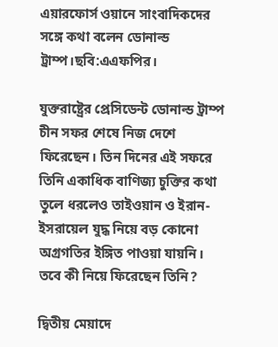এয়ারফোর্স ওয়ানে সাংবাদিকদের সঙ্গে কথা বলেন ডোনাল্ড ট্রাম্প।ছবি:এএফপির।

যুক্তরাষ্ট্রের প্রেসিডেন্ট ডোনাল্ড ট্রাম্প চীন সফর শেষে নিজ দেশে ফিরেছেন। তিন দিনের এই সফরে তিনি একাধিক বাণিজ্য চুক্তির কথা তুলে ধরলেও তাইওয়ান ও ইরান-ইসরায়েল যুদ্ধ নিয়ে বড় কোনো অগ্রগতির ইঙ্গিত পাওয়া যায়নি। তবে কী নিয়ে ফিরেছেন তিনি?

দ্বিতীয় মেয়াদে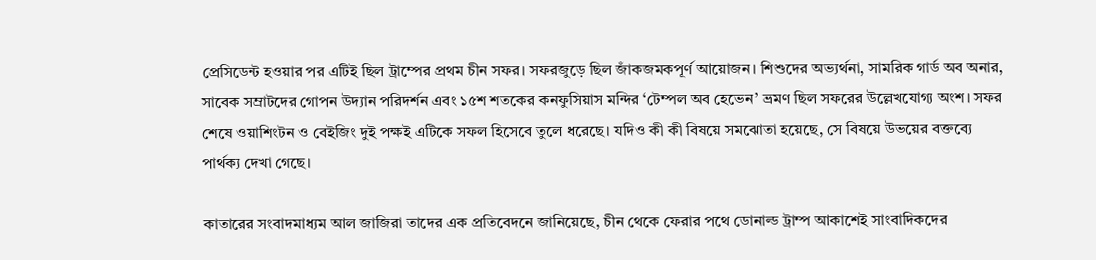প্রেসিডেন্ট হওয়ার পর এটিই ছিল ট্রাম্পের প্রথম চীন সফর। সফরজুড়ে ছিল জাঁকজমকপূর্ণ আয়োজন। শিশুদের অভ্যর্থনা, সামরিক গার্ড অব অনার, সাবেক সম্রাটদের গোপন উদ্যান পরিদর্শন এবং ১৫শ শতকের কনফুসিয়াস মন্দির ‘টেম্পল অব হেভেন’ ভ্রমণ ছিল সফরের উল্লেখযোগ্য অংশ। সফর শেষে ওয়াশিংটন ও বেইজিং দুই পক্ষই এটিকে সফল হিসেবে তুলে ধরেছে। যদিও কী কী বিষয়ে সমঝোতা হয়েছে, সে বিষয়ে উভয়ের বক্তব্যে পার্থক্য দেখা গেছে।

কাতারের সংবাদমাধ্যম আল জাজিরা তাদের এক প্রতিবেদনে জানিয়েছে, চীন থেকে ফেরার পথে ডোনাল্ড ট্রাম্প আকাশেই সাংবাদিকদের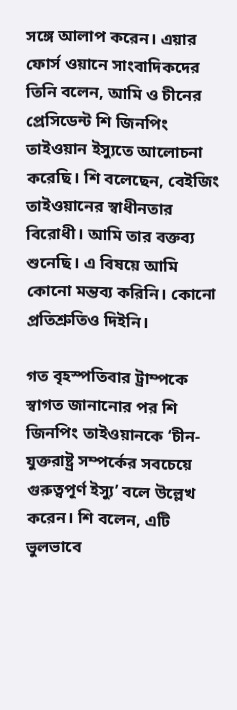সঙ্গে আলাপ করেন। এয়ার ফোর্স ওয়ানে সাংবাদিকদের তিনি বলেন, আমি ও চীনের প্রেসিডেন্ট শি জিনপিং তাইওয়ান ইস্যুতে আলোচনা করেছি। শি বলেছেন, বেইজিং তাইওয়ানের স্বাধীনতার বিরোধী। আমি তার বক্তব্য শুনেছি। এ বিষয়ে আমি কোনো মন্তব্য করিনি। কোনো প্রতিশ্রুতিও দিইনি।

গত বৃহস্পতিবার ট্রাম্পকে স্বাগত জানানোর পর শি জিনপিং তাইওয়ানকে ‘চীন-যুক্তরাষ্ট্র সম্পর্কের সবচেয়ে গুরুত্বপূর্ণ ইস্যু’ বলে উল্লেখ করেন। শি বলেন, এটি ভুলভাবে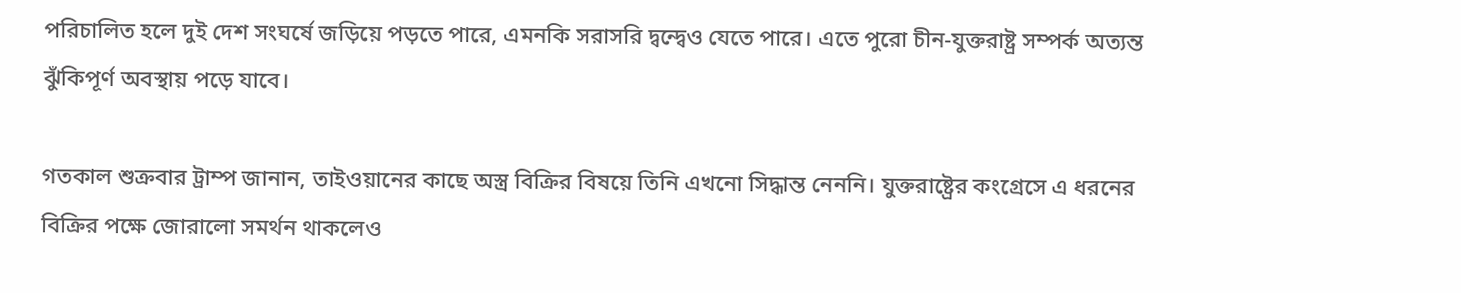পরিচালিত হলে দুই দেশ সংঘর্ষে জড়িয়ে পড়তে পারে, এমনকি সরাসরি দ্বন্দ্বেও যেতে পারে। এতে পুরো চীন-যুক্তরাষ্ট্র সম্পর্ক অত্যন্ত ঝুঁকিপূর্ণ অবস্থায় পড়ে যাবে।

গতকাল শুক্রবার ট্রাম্প জানান, তাইওয়ানের কাছে অস্ত্র বিক্রির বিষয়ে তিনি এখনো সিদ্ধান্ত নেননি। যুক্তরাষ্ট্রের কংগ্রেসে এ ধরনের বিক্রির পক্ষে জোরালো সমর্থন থাকলেও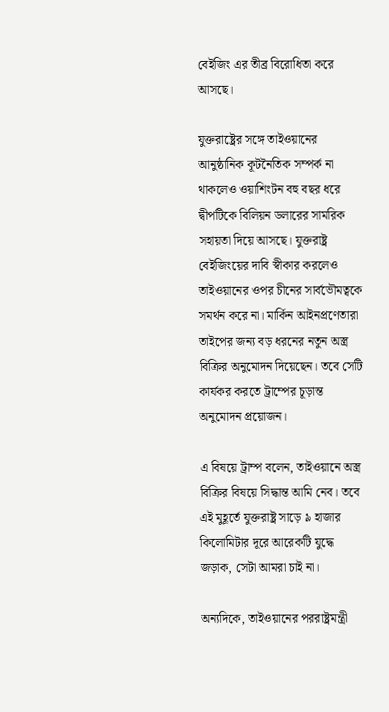বেইজিং এর তীব্র বিরোধিতা করে আসছে।

যুক্তরাষ্ট্রের সঙ্গে তাইওয়ানের আনুষ্ঠানিক কূটনৈতিক সম্পর্ক না থাকলেও ওয়াশিংটন বহু বছর ধরে দ্বীপটিকে বিলিয়ন ডলারের সামরিক সহায়তা দিয়ে আসছে। যুক্তরাষ্ট্র বেইজিংয়ের দাবি স্বীকার করলেও তাইওয়ানের ওপর চীনের সার্বভৌমত্বকে সমর্থন করে না। মার্কিন আইনপ্রণেতারা তাইপের জন্য বড় ধরনের নতুন অস্ত্র বিক্রির অনুমোদন দিয়েছেন। তবে সেটি কার্যকর করতে ট্রাম্পের চূড়ান্ত অনুমোদন প্রয়োজন।

এ বিষয়ে ট্রাম্প বলেন, তাইওয়ানে অস্ত্র বিক্রির বিষয়ে সিদ্ধান্ত আমি নেব। তবে এই মুহূর্তে যুক্তরাষ্ট্র সাড়ে ৯ হাজার কিলোমিটার দূরে আরেকটি যুদ্ধে জড়াক, সেটা আমরা চাই না।

অন্যদিকে, তাইওয়ানের পররাষ্ট্রমন্ত্রী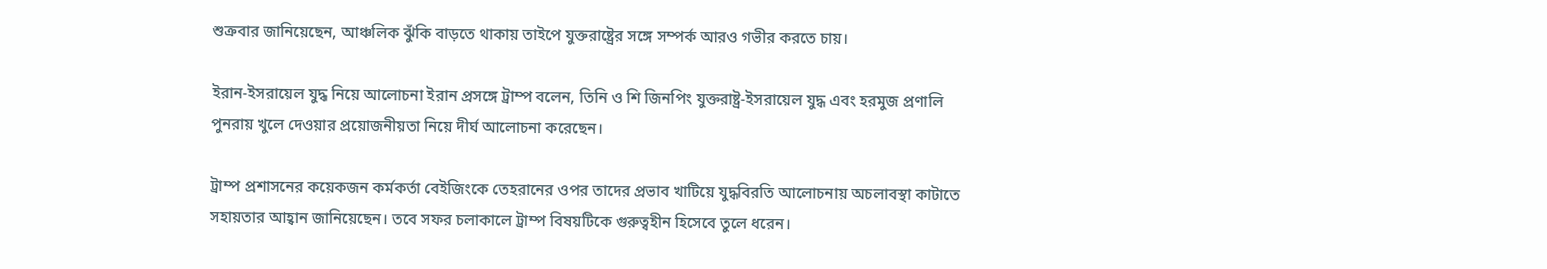শুক্রবার জানিয়েছেন, আঞ্চলিক ঝুঁকি বাড়তে থাকায় তাইপে যুক্তরাষ্ট্রের সঙ্গে সম্পর্ক আরও গভীর করতে চায়।

ইরান-ইসরায়েল যুদ্ধ নিয়ে আলোচনা ইরান প্রসঙ্গে ট্রাম্প বলেন, তিনি ও শি জিনপিং যুক্তরাষ্ট্র-ইসরায়েল যুদ্ধ এবং হরমুজ প্রণালি পুনরায় খুলে দেওয়ার প্রয়োজনীয়তা নিয়ে দীর্ঘ আলোচনা করেছেন।

ট্রাম্প প্রশাসনের কয়েকজন কর্মকর্তা বেইজিংকে তেহরানের ওপর তাদের প্রভাব খাটিয়ে যুদ্ধবিরতি আলোচনায় অচলাবস্থা কাটাতে সহায়তার আহ্বান জানিয়েছেন। তবে সফর চলাকালে ট্রাম্প বিষয়টিকে গুরুত্বহীন হিসেবে তুলে ধরেন।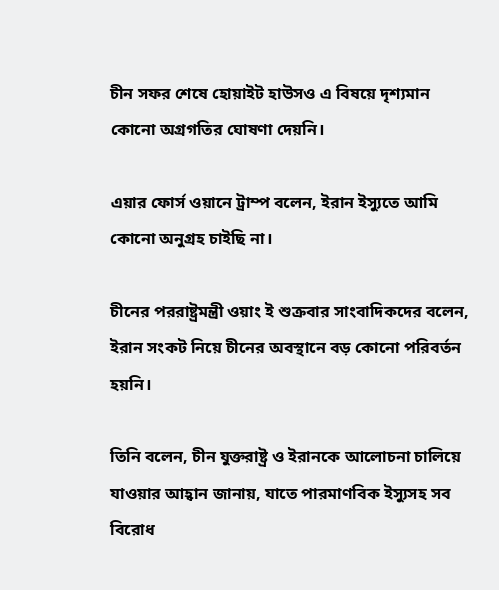চীন সফর শেষে হোয়াইট হাউসও এ বিষয়ে দৃশ্যমান কোনো অগ্রগতির ঘোষণা দেয়নি।

এয়ার ফোর্স ওয়ানে ট্রাম্প বলেন, ইরান ইস্যুতে আমি কোনো অনুগ্রহ চাইছি না।

চীনের পররাষ্ট্রমন্ত্রী ওয়াং ই শুক্রবার সাংবাদিকদের বলেন, ইরান সংকট নিয়ে চীনের অবস্থানে বড় কোনো পরিবর্তন হয়নি।

তিনি বলেন, চীন যুক্তরাষ্ট্র ও ইরানকে আলোচনা চালিয়ে যাওয়ার আহ্বান জানায়, যাতে পারমাণবিক ইস্যুসহ সব বিরোধ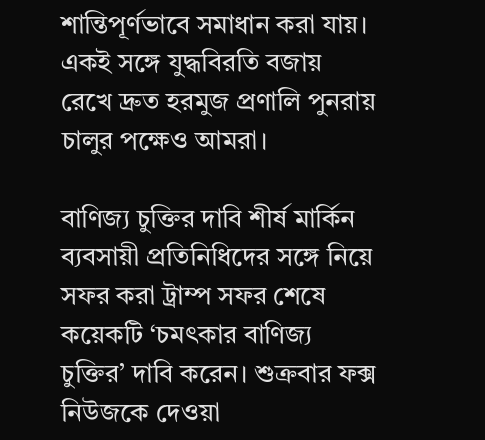শান্তিপূর্ণভাবে সমাধান করা যায়। একই সঙ্গে যুদ্ধবিরতি বজায় রেখে দ্রুত হরমুজ প্রণালি পুনরায় চালুর পক্ষেও আমরা।

বাণিজ্য চুক্তির দাবি শীর্ষ মার্কিন ব্যবসায়ী প্রতিনিধিদের সঙ্গে নিয়ে সফর করা ট্রাম্প সফর শেষে কয়েকটি ‘চমৎকার বাণিজ্য চুক্তির’ দাবি করেন। শুক্রবার ফক্স নিউজকে দেওয়া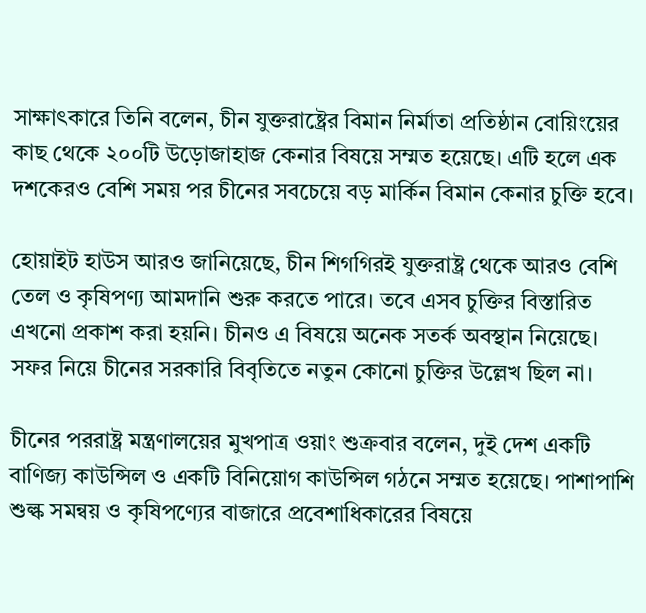সাক্ষাৎকারে তিনি বলেন, চীন যুক্তরাষ্ট্রের বিমান নির্মাতা প্রতিষ্ঠান বোয়িংয়ের কাছ থেকে ২০০টি উড়োজাহাজ কেনার বিষয়ে সম্মত হয়েছে। এটি হলে এক দশকেরও বেশি সময় পর চীনের সবচেয়ে বড় মার্কিন বিমান কেনার চুক্তি হবে।

হোয়াইট হাউস আরও জানিয়েছে, চীন শিগগিরই যুক্তরাষ্ট্র থেকে আরও বেশি তেল ও কৃষিপণ্য আমদানি শুরু করতে পারে। তবে এসব চুক্তির বিস্তারিত এখনো প্রকাশ করা হয়নি। চীনও এ বিষয়ে অনেক সতর্ক অবস্থান নিয়েছে। সফর নিয়ে চীনের সরকারি বিবৃতিতে নতুন কোনো চুক্তির উল্লেখ ছিল না।

চীনের পররাষ্ট্র মন্ত্রণালয়ের মুখপাত্র ওয়াং শুক্রবার বলেন, দুই দেশ একটি বাণিজ্য কাউন্সিল ও একটি বিনিয়োগ কাউন্সিল গঠনে সম্মত হয়েছে। পাশাপাশি শুল্ক সমন্বয় ও কৃষিপণ্যের বাজারে প্রবেশাধিকারের বিষয়ে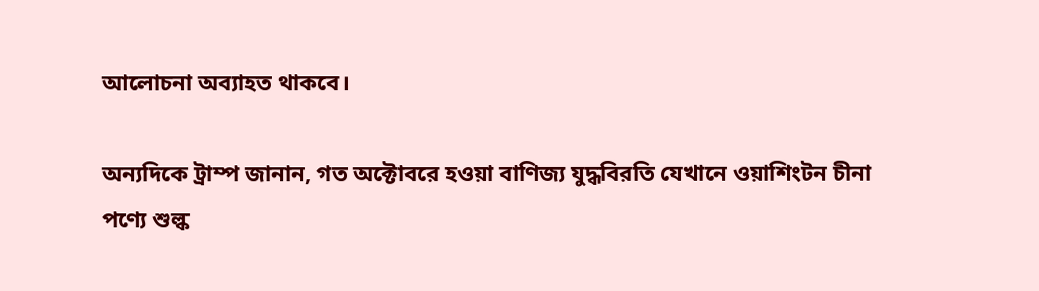আলোচনা অব্যাহত থাকবে।

অন্যদিকে ট্রাম্প জানান, গত অক্টোবরে হওয়া বাণিজ্য যুদ্ধবিরতি যেখানে ওয়াশিংটন চীনা পণ্যে শুল্ক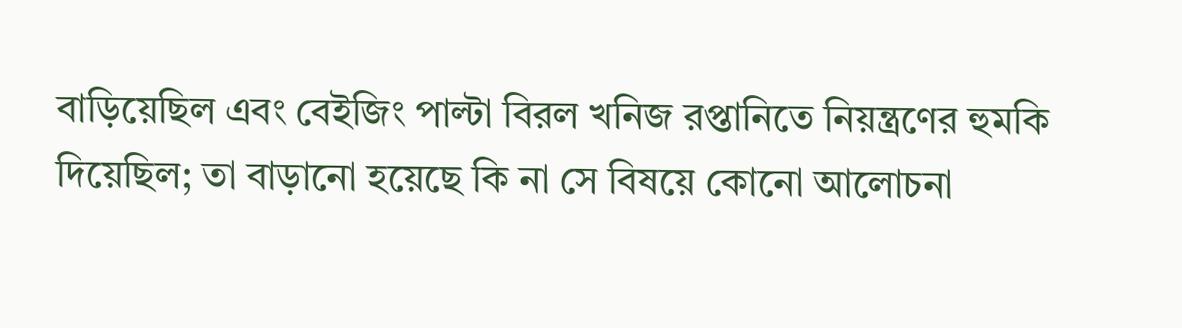বাড়িয়েছিল এবং বেইজিং পাল্টা বিরল খনিজ রপ্তানিতে নিয়ন্ত্রণের হুমকি দিয়েছিল; তা বাড়ানো হয়েছে কি না সে বিষয়ে কোনো আলোচনা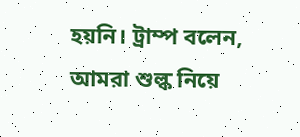হয়নি। ট্রাম্প বলেন, আমরা শুল্ক নিয়ে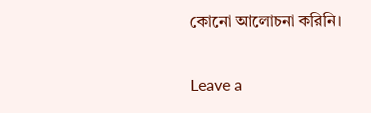কোনো আলোচনা করিনি।

Leave a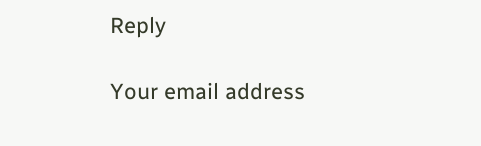Reply

Your email address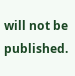will not be published.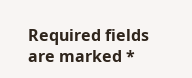Required fields are marked *